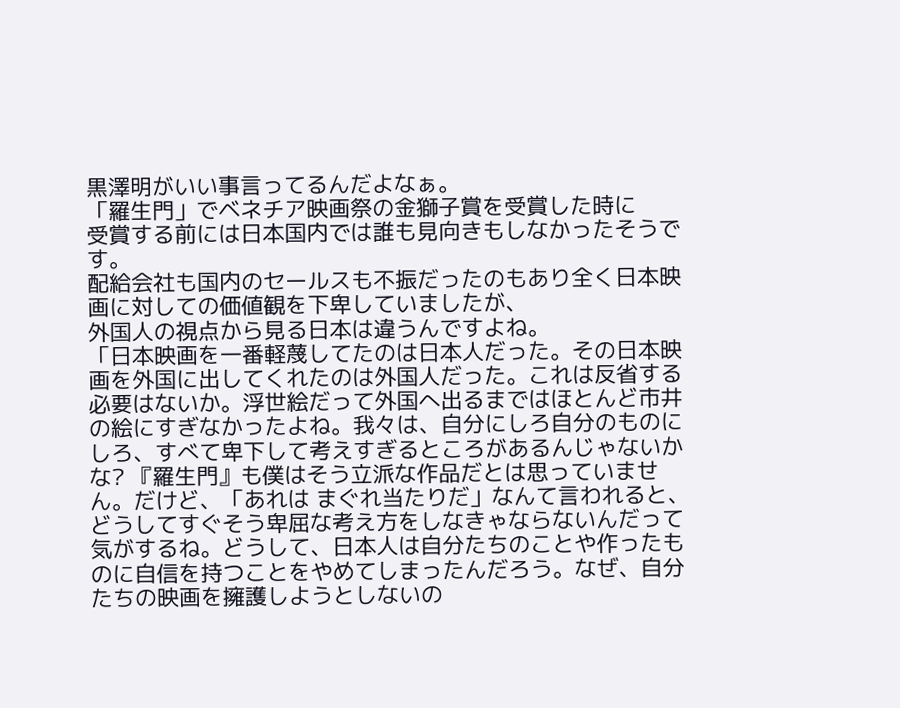黒澤明がいい事言ってるんだよなぁ。
「羅生門」でベネチア映画祭の金獅子賞を受賞した時に
受賞する前には日本国内では誰も見向きもしなかったそうです。
配給会社も国内のセールスも不振だったのもあり全く日本映画に対しての価値観を下卑していましたが、
外国人の視点から見る日本は違うんですよね。
「日本映画を一番軽蔑してたのは日本人だった。その日本映画を外国に出してくれたのは外国人だった。これは反省する必要はないか。浮世絵だって外国へ出るまではほとんど市井の絵にすぎなかったよね。我々は、自分にしろ自分のものにしろ、すべて卑下して考えすぎるところがあるんじゃないかな? 『羅生門』も僕はそう立派な作品だとは思っていません。だけど、「あれは まぐれ当たりだ」なんて言われると、どうしてすぐそう卑屈な考え方をしなきゃならないんだって気がするね。どうして、日本人は自分たちのことや作ったものに自信を持つことをやめてしまったんだろう。なぜ、自分たちの映画を擁護しようとしないの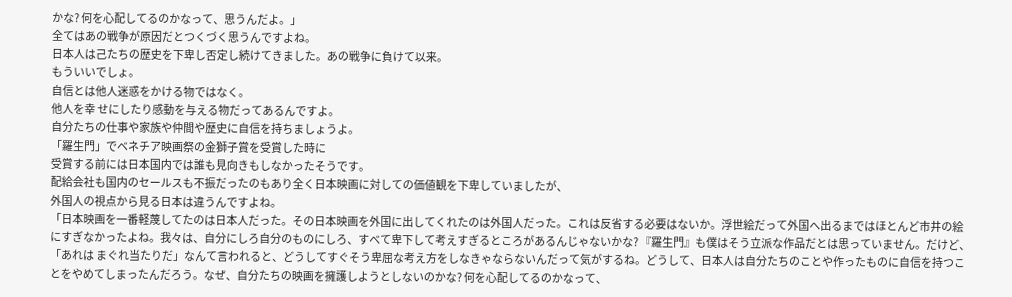かな? 何を心配してるのかなって、思うんだよ。」
全てはあの戦争が原因だとつくづく思うんですよね。
日本人は己たちの歴史を下卑し否定し続けてきました。あの戦争に負けて以来。
もういいでしょ。
自信とは他人迷惑をかける物ではなく。
他人を幸 せにしたり感動を与える物だってあるんですよ。
自分たちの仕事や家族や仲間や歴史に自信を持ちましょうよ。
「羅生門」でベネチア映画祭の金獅子賞を受賞した時に
受賞する前には日本国内では誰も見向きもしなかったそうです。
配給会社も国内のセールスも不振だったのもあり全く日本映画に対しての価値観を下卑していましたが、
外国人の視点から見る日本は違うんですよね。
「日本映画を一番軽蔑してたのは日本人だった。その日本映画を外国に出してくれたのは外国人だった。これは反省する必要はないか。浮世絵だって外国へ出るまではほとんど市井の絵にすぎなかったよね。我々は、自分にしろ自分のものにしろ、すべて卑下して考えすぎるところがあるんじゃないかな? 『羅生門』も僕はそう立派な作品だとは思っていません。だけど、「あれは まぐれ当たりだ」なんて言われると、どうしてすぐそう卑屈な考え方をしなきゃならないんだって気がするね。どうして、日本人は自分たちのことや作ったものに自信を持つことをやめてしまったんだろう。なぜ、自分たちの映画を擁護しようとしないのかな? 何を心配してるのかなって、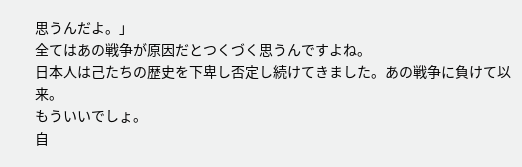思うんだよ。」
全てはあの戦争が原因だとつくづく思うんですよね。
日本人は己たちの歴史を下卑し否定し続けてきました。あの戦争に負けて以来。
もういいでしょ。
自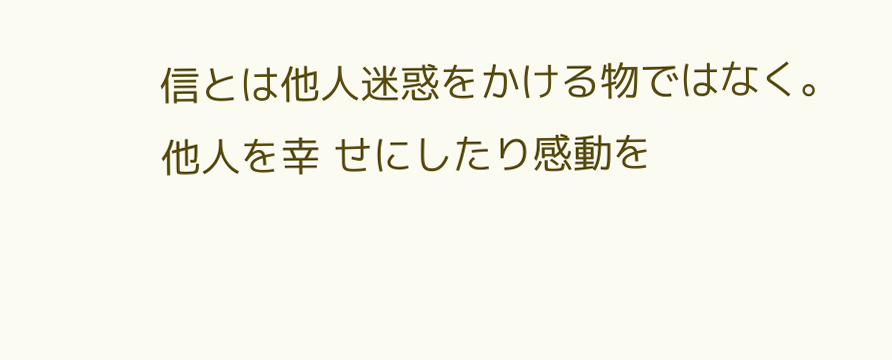信とは他人迷惑をかける物ではなく。
他人を幸 せにしたり感動を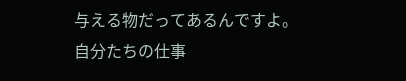与える物だってあるんですよ。
自分たちの仕事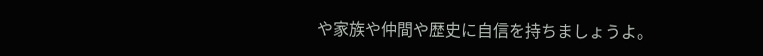や家族や仲間や歴史に自信を持ちましょうよ。